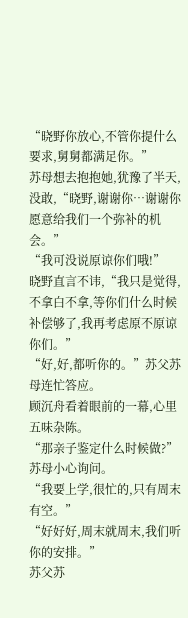“晓野你放心,不管你提什么要求,舅舅都满足你。”
苏母想去抱抱她,犹豫了半天,没敢,“晓野,谢谢你…谢谢你愿意给我们一个弥补的机会。”
“我可没说原谅你们哦!”
晓野直言不讳,“我只是觉得,不拿白不拿,等你们什么时候补偿够了,我再考虑原不原谅你们。”
“好,好,都听你的。”苏父苏母连忙答应。
顾沉舟看着眼前的一幕,心里五味杂陈。
“那亲子鉴定什么时候做?”
苏母小心询问。
“我要上学,很忙的,只有周末有空。”
“好好好,周末就周末,我们听你的安排。”
苏父苏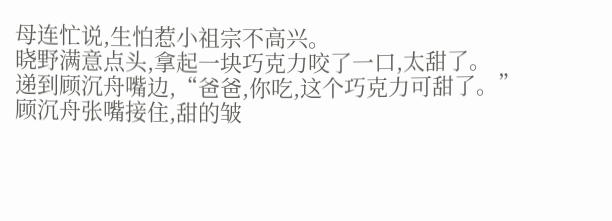母连忙说,生怕惹小祖宗不高兴。
晓野满意点头,拿起一块巧克力咬了一口,太甜了。
递到顾沉舟嘴边,“爸爸,你吃,这个巧克力可甜了。”
顾沉舟张嘴接住,甜的皱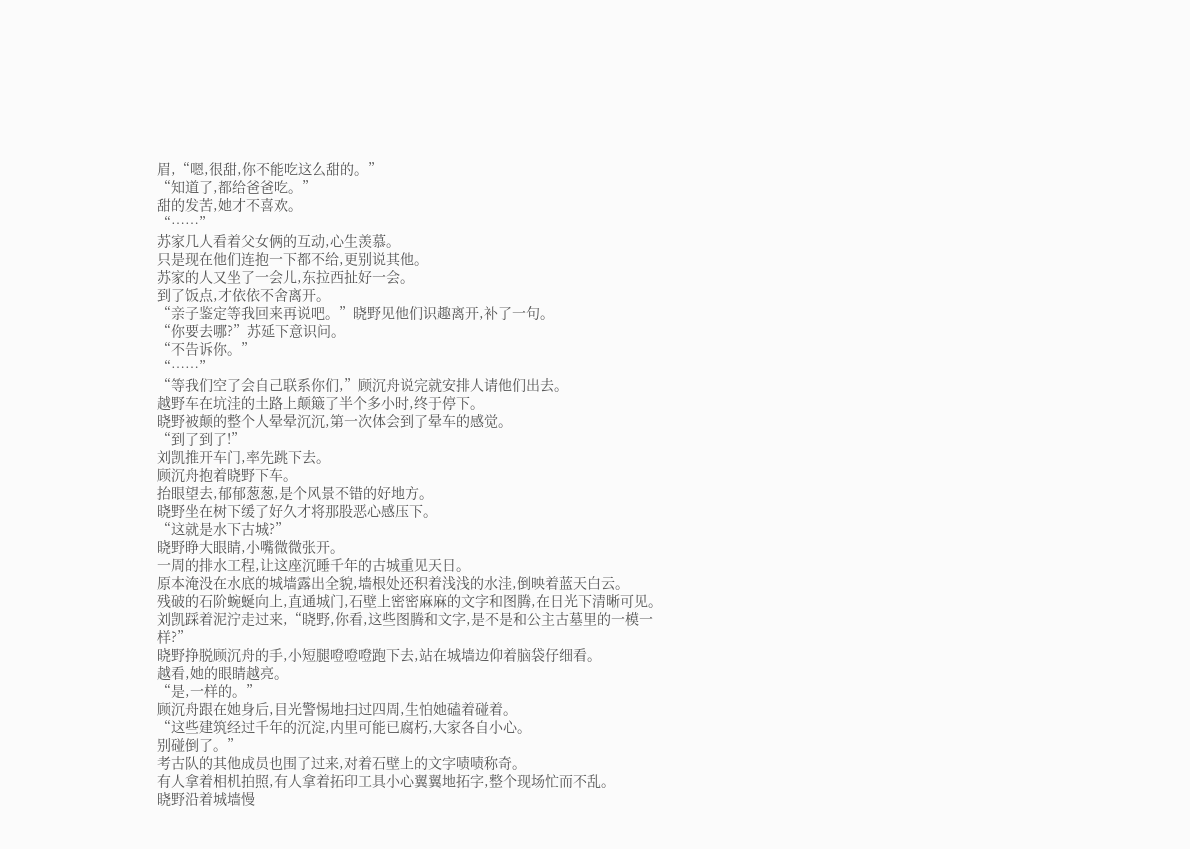眉,“嗯,很甜,你不能吃这么甜的。”
“知道了,都给爸爸吃。”
甜的发苦,她才不喜欢。
“……”
苏家几人看着父女俩的互动,心生羡慕。
只是现在他们连抱一下都不给,更别说其他。
苏家的人又坐了一会儿,东拉西扯好一会。
到了饭点,才依依不舍离开。
“亲子鉴定等我回来再说吧。”晓野见他们识趣离开,补了一句。
“你要去哪?”苏延下意识问。
“不告诉你。”
“……”
“等我们空了会自己联系你们,”顾沉舟说完就安排人请他们出去。
越野车在坑洼的土路上颠簸了半个多小时,终于停下。
晓野被颠的整个人晕晕沉沉,第一次体会到了晕车的感觉。
“到了到了!”
刘凯推开车门,率先跳下去。
顾沉舟抱着晓野下车。
抬眼望去,郁郁葱葱,是个风景不错的好地方。
晓野坐在树下缓了好久才将那股恶心感压下。
“这就是水下古城?”
晓野睁大眼睛,小嘴微微张开。
一周的排水工程,让这座沉睡千年的古城重见天日。
原本淹没在水底的城墙露出全貌,墙根处还积着浅浅的水洼,倒映着蓝天白云。
残破的石阶蜿蜒向上,直通城门,石壁上密密麻麻的文字和图腾,在日光下清晰可见。
刘凯踩着泥泞走过来,“晓野,你看,这些图腾和文字,是不是和公主古墓里的一模一样?”
晓野挣脱顾沉舟的手,小短腿噔噔噔跑下去,站在城墙边仰着脑袋仔细看。
越看,她的眼睛越亮。
“是,一样的。”
顾沉舟跟在她身后,目光警惕地扫过四周,生怕她磕着碰着。
“这些建筑经过千年的沉淀,内里可能已腐朽,大家各自小心。
别碰倒了。”
考古队的其他成员也围了过来,对着石壁上的文字啧啧称奇。
有人拿着相机拍照,有人拿着拓印工具小心翼翼地拓字,整个现场忙而不乱。
晓野沿着城墙慢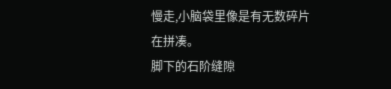慢走,小脑袋里像是有无数碎片在拼凑。
脚下的石阶缝隙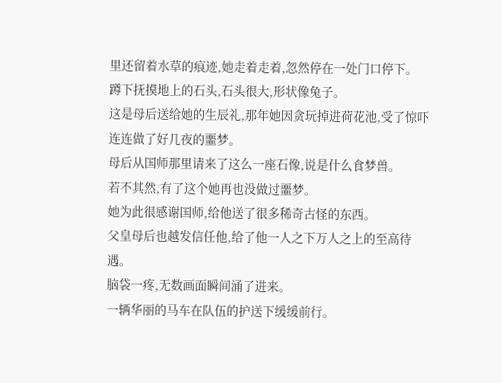里还留着水草的痕迹,她走着走着,忽然停在一处门口停下。
蹲下抚摸地上的石头,石头很大,形状像兔子。
这是母后送给她的生辰礼,那年她因贪玩掉进荷花池,受了惊吓连连做了好几夜的噩梦。
母后从国师那里请来了这么一座石像,说是什么食梦兽。
若不其然,有了这个她再也没做过噩梦。
她为此很感谢国师,给他送了很多稀奇古怪的东西。
父皇母后也越发信任他,给了他一人之下万人之上的至高待遇。
脑袋一疼,无数画面瞬间涌了进来。
一辆华丽的马车在队伍的护送下缓缓前行。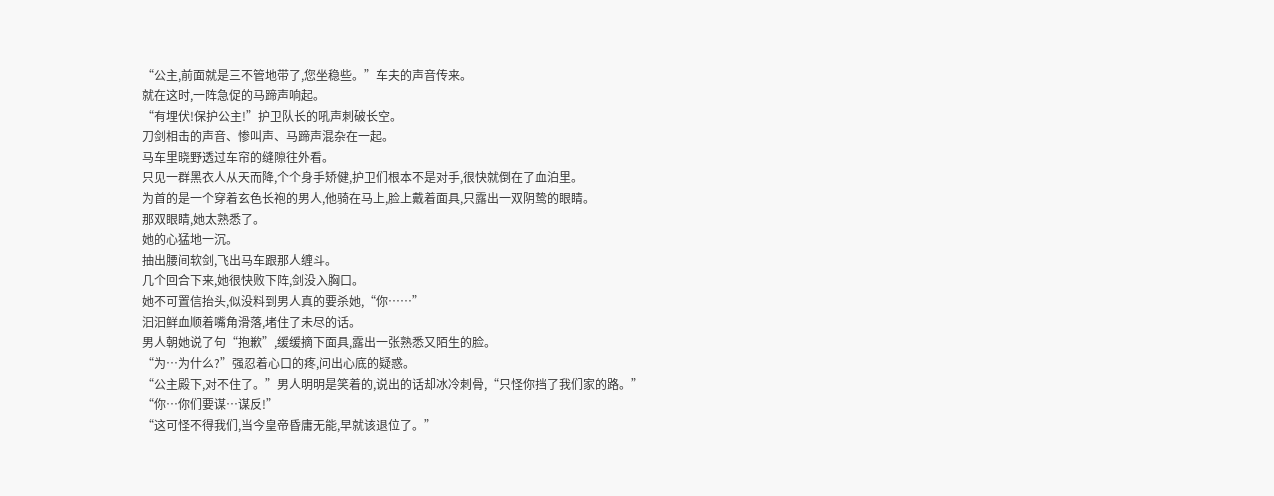“公主,前面就是三不管地带了,您坐稳些。”车夫的声音传来。
就在这时,一阵急促的马蹄声响起。
“有埋伏!保护公主!”护卫队长的吼声刺破长空。
刀剑相击的声音、惨叫声、马蹄声混杂在一起。
马车里晓野透过车帘的缝隙往外看。
只见一群黑衣人从天而降,个个身手矫健,护卫们根本不是对手,很快就倒在了血泊里。
为首的是一个穿着玄色长袍的男人,他骑在马上,脸上戴着面具,只露出一双阴鸷的眼睛。
那双眼睛,她太熟悉了。
她的心猛地一沉。
抽出腰间软剑,飞出马车跟那人缠斗。
几个回合下来,她很快败下阵,剑没入胸口。
她不可置信抬头,似没料到男人真的要杀她,“你……”
汩汩鲜血顺着嘴角滑落,堵住了未尽的话。
男人朝她说了句“抱歉”,缓缓摘下面具,露出一张熟悉又陌生的脸。
“为…为什么?”强忍着心口的疼,问出心底的疑惑。
“公主殿下,对不住了。”男人明明是笑着的,说出的话却冰冷刺骨,“只怪你挡了我们家的路。”
“你…你们要谋…谋反!”
“这可怪不得我们,当今皇帝昏庸无能,早就该退位了。”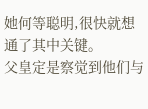她何等聪明,很快就想通了其中关键。
父皇定是察觉到他们与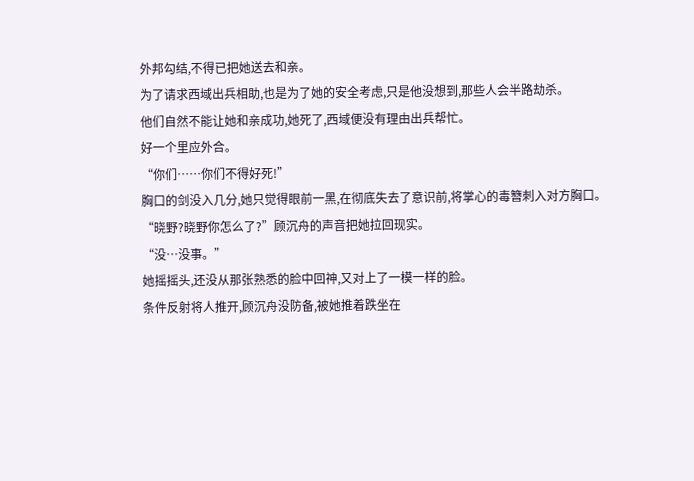外邦勾结,不得已把她送去和亲。
为了请求西域出兵相助,也是为了她的安全考虑,只是他没想到,那些人会半路劫杀。
他们自然不能让她和亲成功,她死了,西域便没有理由出兵帮忙。
好一个里应外合。
“你们……你们不得好死!”
胸口的剑没入几分,她只觉得眼前一黑,在彻底失去了意识前,将掌心的毒簪刺入对方胸口。
“晓野?晓野你怎么了?”顾沉舟的声音把她拉回现实。
“没…没事。”
她摇摇头,还没从那张熟悉的脸中回神,又对上了一模一样的脸。
条件反射将人推开,顾沉舟没防备,被她推着跌坐在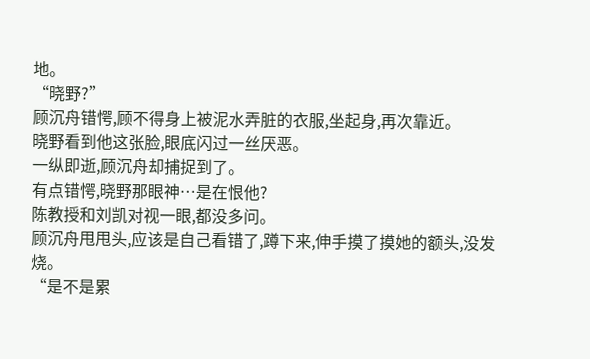地。
“晓野?”
顾沉舟错愕,顾不得身上被泥水弄脏的衣服,坐起身,再次靠近。
晓野看到他这张脸,眼底闪过一丝厌恶。
一纵即逝,顾沉舟却捕捉到了。
有点错愕,晓野那眼神…是在恨他?
陈教授和刘凯对视一眼,都没多问。
顾沉舟甩甩头,应该是自己看错了,蹲下来,伸手摸了摸她的额头,没发烧。
“是不是累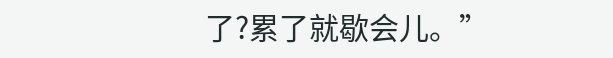了?累了就歇会儿。”